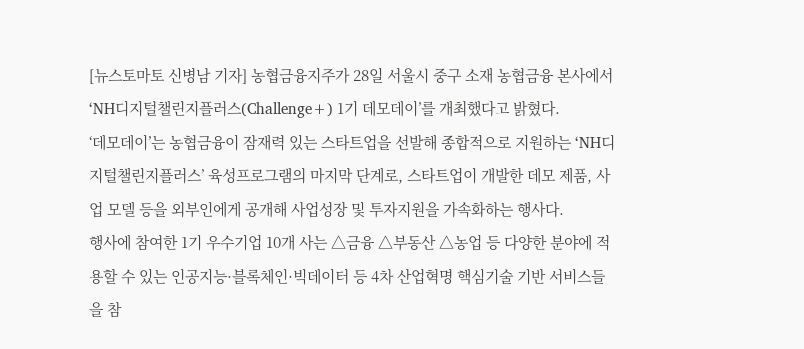[뉴스토마토 신병남 기자] 농협금융지주가 28일 서울시 중구 소재 농협금융 본사에서 ‘NH디지털챌린지플러스(Challenge+) 1기 데모데이’를 개최했다고 밝혔다.
‘데모데이’는 농협금융이 잠재력 있는 스타트업을 선발해 종합적으로 지원하는 ‘NH디지털챌린지플러스’ 육성프로그램의 마지막 단계로, 스타트업이 개발한 데모 제품, 사업 모델 등을 외부인에게 공개해 사업성장 및 투자지원을 가속화하는 행사다.
행사에 참여한 1기 우수기업 10개 사는 △금융 △부동산 △농업 등 다양한 분야에 적용할 수 있는 인공지능·블록체인·빅데이터 등 4차 산업혁명 핵심기술 기반 서비스들을 참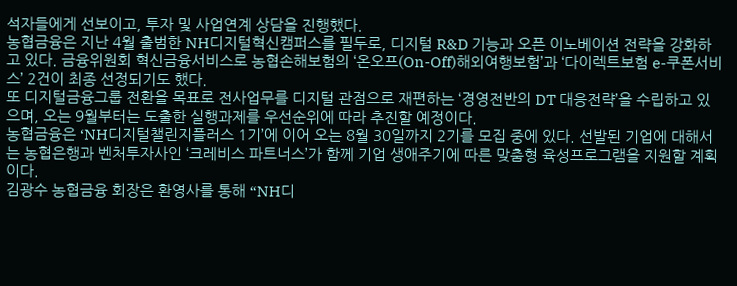석자들에게 선보이고, 투자 및 사업연계 상담을 진행했다.
농협금융은 지난 4월 출범한 NH디지털혁신캠퍼스를 필두로, 디지털 R&D 기능과 오픈 이노베이션 전략을 강화하고 있다. 금융위원회 혁신금융서비스로 농협손해보험의 ‘온오프(On-Off)해외여행보험’과 ‘다이렉트보험 e-쿠폰서비스’ 2건이 최종 선정되기도 했다.
또 디지털금융그룹 전환을 목표로 전사업무를 디지털 관점으로 재편하는 ‘경영전반의 DT 대응전략’을 수립하고 있으며, 오는 9월부터는 도출한 실행과제를 우선순위에 따라 추진할 예정이다.
농협금융은 ‘NH디지털챌린지플러스 1기’에 이어 오는 8월 30일까지 2기를 모집 중에 있다. 선발된 기업에 대해서는 농협은행과 벤처투자사인 ‘크레비스 파트너스’가 함께 기업 생애주기에 따른 맞춤형 육성프로그램을 지원할 계획이다.
김광수 농협금융 회장은 환영사를 통해 “NH디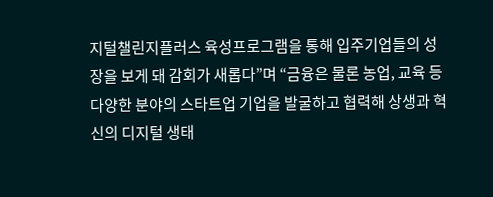지털챌린지플러스 육성프로그램을 통해 입주기업들의 성장을 보게 돼 감회가 새롭다”며 “금융은 물론 농업, 교육 등 다양한 분야의 스타트업 기업을 발굴하고 협력해 상생과 혁신의 디지털 생태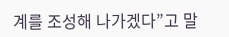계를 조성해 나가겠다”고 말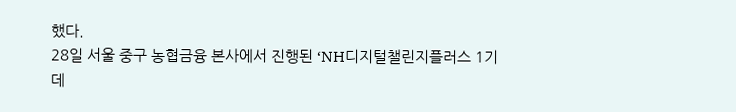했다.
28일 서울 중구 농협금융 본사에서 진행된 ‘NH디지털챌린지플러스 1기 데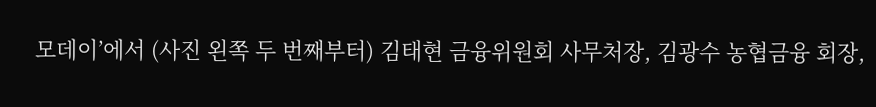모데이’에서 (사진 왼쪽 두 번째부터) 김태현 금융위원회 사무처장, 김광수 농협금융 회장,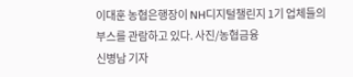이대훈 농협은행장이 NH디지털챌린지 1기 업체들의 부스를 관람하고 있다. 사진/농협금융
신병남 기자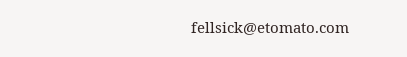fellsick@etomato.com